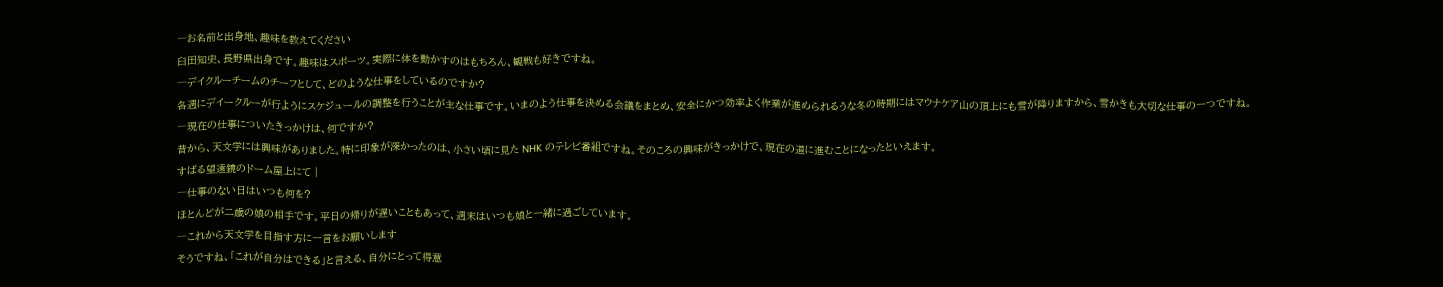―お名前と出身地、趣味を教えてください
臼田知史、長野県出身です。趣味はスポーツ。実際に体を動かすのはもちろん、観戦も好きですね。
―デイクルーチームのチーフとして、どのような仕事をしているのですか?
各週にデイークルーが行ようにスケジュールの調整を行うことが主な仕事です。いまのよう仕事を決める会議をまとめ、安全にかつ効率よく作業が進められるうな冬の時期にはマウナケア山の頂上にも雪が降りますから、雪かきも大切な仕事の一つですね。
―現在の仕事についたきっかけは、何ですか?
昔から、天文学には興味がありました。特に印象が深かったのは、小さい頃に見た NHK のテレビ番組ですね。そのころの興味がきっかけで、現在の道に進むことになったといえます。
すばる望遠鏡のドーム屋上にて |
―仕事のない日はいつも何を?
ほとんどが二歳の娘の相手です。平日の帰りが遅いこともあって、週末はいつも娘と一緒に過ごしています。
―これから天文学を目指す方に一言をお願いします
そうですね、「これが自分はできる」と言える、自分にとって得意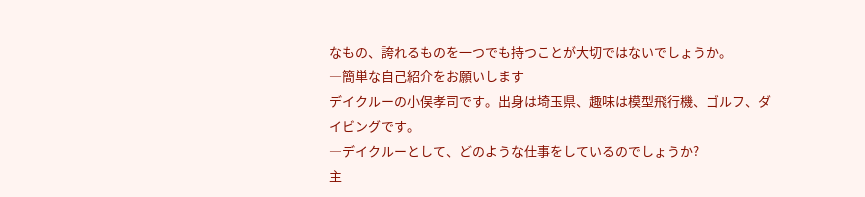なもの、誇れるものを一つでも持つことが大切ではないでしょうか。
―簡単な自己紹介をお願いします
デイクルーの小俣孝司です。出身は埼玉県、趣味は模型飛行機、ゴルフ、ダイビングです。
―デイクルーとして、どのような仕事をしているのでしょうか?
主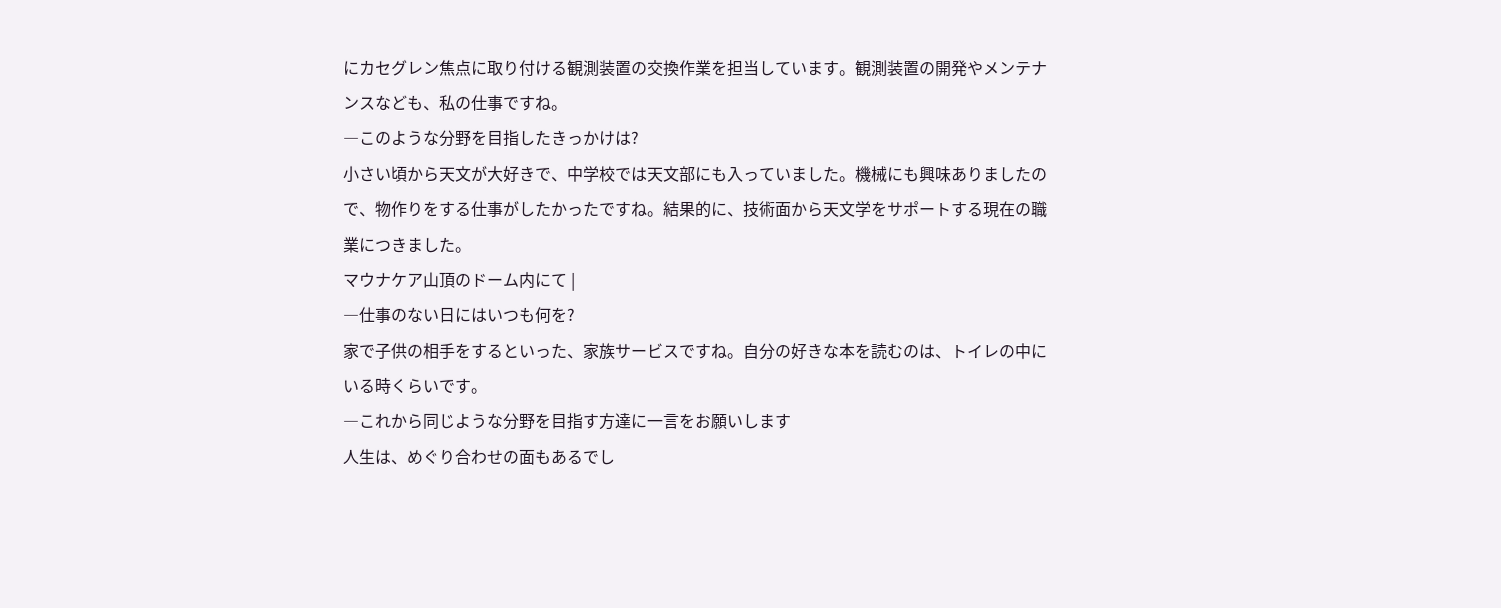にカセグレン焦点に取り付ける観測装置の交換作業を担当しています。観測装置の開発やメンテナンスなども、私の仕事ですね。
―このような分野を目指したきっかけは?
小さい頃から天文が大好きで、中学校では天文部にも入っていました。機械にも興味ありましたので、物作りをする仕事がしたかったですね。結果的に、技術面から天文学をサポートする現在の職業につきました。
マウナケア山頂のドーム内にて |
―仕事のない日にはいつも何を?
家で子供の相手をするといった、家族サービスですね。自分の好きな本を読むのは、トイレの中にいる時くらいです。
―これから同じような分野を目指す方達に一言をお願いします
人生は、めぐり合わせの面もあるでし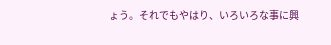ょう。それでもやはり、いろいろな事に興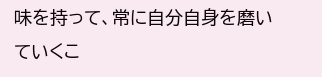味を持って、常に自分自身を磨いていくこ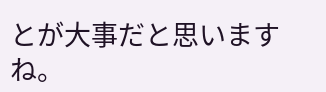とが大事だと思いますね。